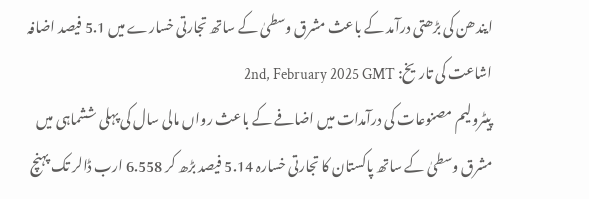ایندھن کی بڑھتی درآمد کے باعث مشرق وسطیٰ کے ساتھ تجارتی خسارے میں 5.1 فیصد اضافہ
اشاعت کی تاریخ: 2nd, February 2025 GMT
پیٹرولیم مصنوعات کی درآمدات میں اضافے کے باعث رواں مالی سال کی پہلی ششماہی میں مشرق وسطیٰ کے ساتھ پاکستان کا تجارتی خسارہ 5.14 فیصد بڑھ کر 6.558 ارب ڈالر تک پہنچ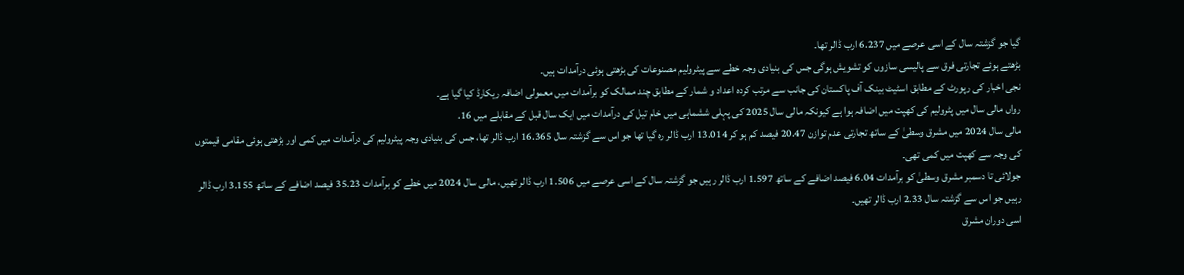گیا جو گزشتہ سال کے اسی عرصے میں 6.237 ارب ڈالر تھا۔
بڑھتے ہوئے تجارتی فرق سے پالیسی سازوں کو تشویش ہوگی جس کی بنیادی وجہ خطے سے پیٹرولیم مصنوعات کی بڑھتی ہوئی درآمدات ہیں۔
نجی اخبار کی رپورٹ کے مطابق اسٹیٹ بینک آف پاکستان کی جانب سے مرتب کردہ اعداد و شمار کے مطابق چند ممالک کو برآمدات میں معمولی اضافہ ریکارڈ کیا گیا ہے۔
رواں مالی سال میں پٹرولیم کی کھپت میں اضافہ ہوا ہے کیونکہ مالی سال 2025 کی پہلی ششماہی میں خام تیل کی درآمدات میں ایک سال قبل کے مقابلے میں 16.
مالی سال 2024 میں مشرق وسطیٰ کے ساتھ تجارتی عدم توازن 20.47 فیصد کم ہو کر 13.014 ارب ڈالر رہ گیا تھا جو اس سے گزشتہ سال 16.365 ارب ڈالر تھا، جس کی بنیادی وجہ پیٹرولیم کی درآمدات میں کمی اور بڑھتی ہوئی مقامی قیمتوں کی وجہ سے کھپت میں کمی تھی۔
جولائی تا دسمبر مشرق وسطیٰ کو برآمدات 6.04 فیصد اضافے کے ساتھ 1.597 ارب ڈالر رہیں جو گزشتہ سال کے اسی عرصے میں 1.506 ارب ڈالر تھیں، مالی سال 2024 میں خطے کو برآمدات 35.23 فیصد اضافے کے ساتھ 3.155 ارب ڈالر رہیں جو اس سے گزشتہ سال 2.33 ارب ڈالر تھیں۔
اسی دوران مشرق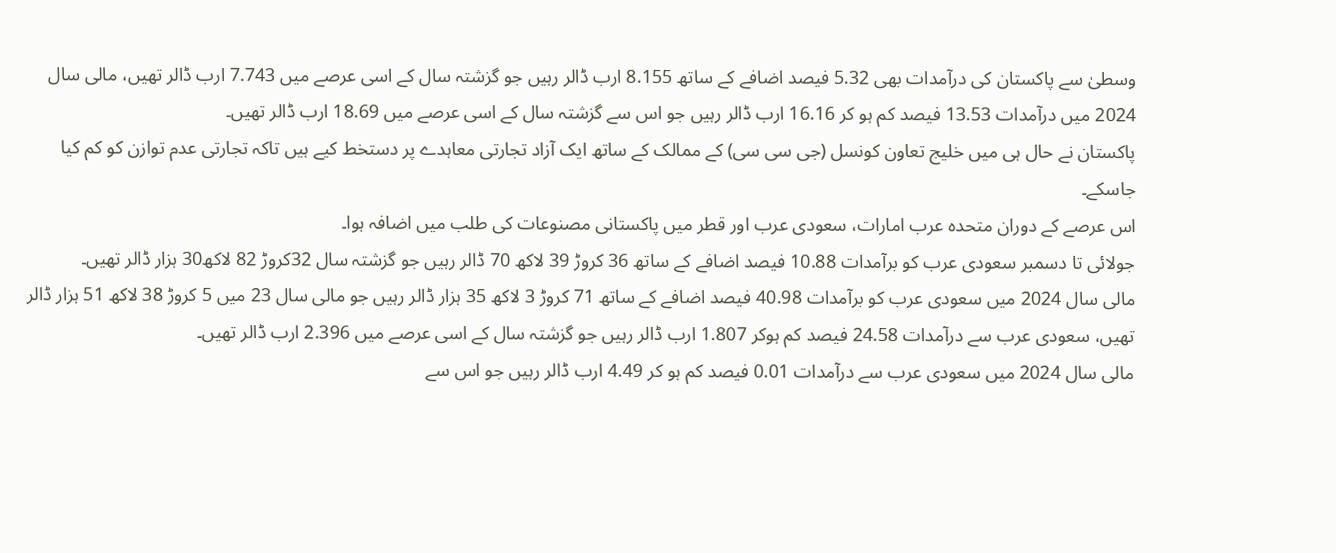وسطیٰ سے پاکستان کی درآمدات بھی 5.32 فیصد اضافے کے ساتھ 8.155 ارب ڈالر رہیں جو گزشتہ سال کے اسی عرصے میں 7.743 ارب ڈالر تھیں، مالی سال 2024 میں درآمدات 13.53 فیصد کم ہو کر 16.16 ارب ڈالر رہیں جو اس سے گزشتہ سال کے اسی عرصے میں 18.69 ارب ڈالر تھیں۔
پاکستان نے حال ہی میں خلیج تعاون کونسل (جی سی سی) کے ممالک کے ساتھ ایک آزاد تجارتی معاہدے پر دستخط کیے ہیں تاکہ تجارتی عدم توازن کو کم کیا جاسکے۔
اس عرصے کے دوران متحدہ عرب امارات، سعودی عرب اور قطر میں پاکستانی مصنوعات کی طلب میں اضافہ ہوا۔
جولائی تا دسمبر سعودی عرب کو برآمدات 10.88 فیصد اضافے کے ساتھ 36 کروڑ 39 لاکھ 70 ڈالر رہیں جو گزشتہ سال 32کروڑ 82 لاکھ30 ہزار ڈالر تھیں۔
مالی سال 2024 میں سعودی عرب کو برآمدات 40.98 فیصد اضافے کے ساتھ 71 کروڑ 3 لاکھ 35 ہزار ڈالر رہیں جو مالی سال 23 میں 5 کروڑ 38 لاکھ 51 ہزار ڈالر تھیں، سعودی عرب سے درآمدات 24.58 فیصد کم ہوکر 1.807 ارب ڈالر رہیں جو گزشتہ سال کے اسی عرصے میں 2.396 ارب ڈالر تھیں۔
مالی سال 2024 میں سعودی عرب سے درآمدات 0.01 فیصد کم ہو کر 4.49 ارب ڈالر رہیں جو اس سے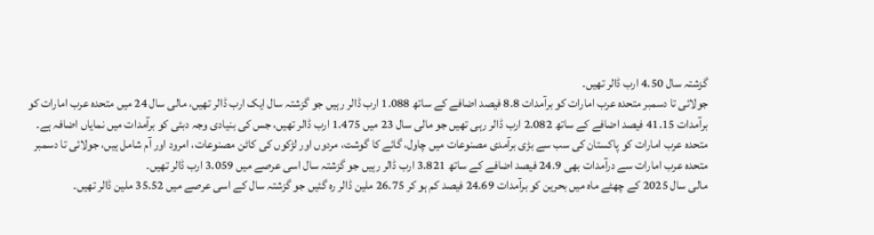گزشتہ سال 4.50 ارب ڈالر تھیں۔
جولائی تا دسمبر متحدہ عرب امارات کو برآمدات 8.8 فیصد اضافے کے ساتھ 1.088 ارب ڈالر رہیں جو گزشتہ سال ایک ارب ڈالر تھیں، مالی سال 24 میں متحدہ عرب امارات کو برآمدات 41.15 فیصد اضافے کے ساتھ 2.082 ارب ڈالر رہی تھیں جو مالی سال 23 میں 1.475 ارب ڈالر تھیں، جس کی بنیادی وجہ دبئی کو برآمدات میں نمایاں اضافہ ہے۔
متحدہ عرب امارات کو پاکستان کی سب سے بڑی برآمدی مصنوعات میں چاول، گائے کا گوشت، مردوں اور لڑکوں کی کاٹن مصنوعات، امرود اور آم شامل ہیں، جولائی تا دسمبر متحدہ عرب امارات سے درآمدات بھی 24.9 فیصد اضافے کے ساتھ 3.821 ارب ڈالر رہیں جو گزشتہ سال اسی عرصے میں 3.059 ارب ڈالر تھیں۔
مالی سال 2025 کے چھٹے ماہ میں بحرین کو برآمدات 24.69 فیصد کم ہو کر 26.75 ملین ڈالر رہ گئیں جو گزشتہ سال کے اسی عرصے میں 35.52 ملین ڈالر تھیں۔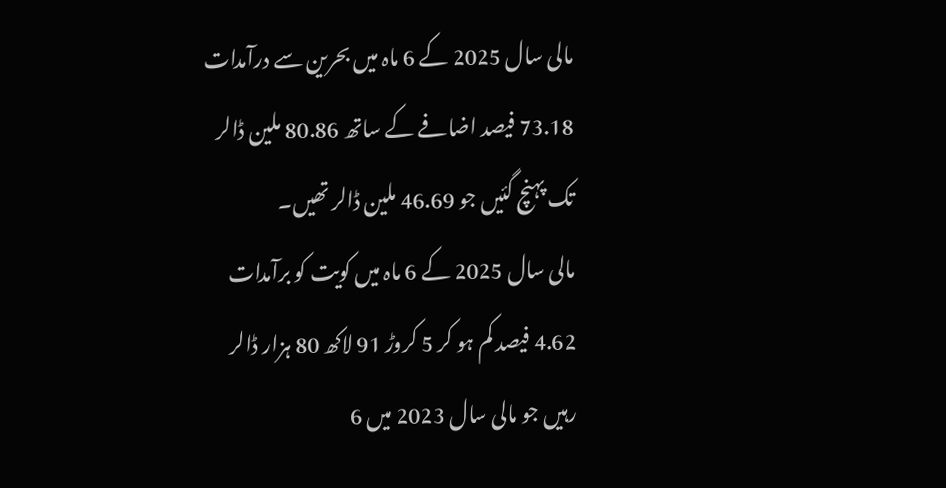مالی سال 2025 کے 6 ماہ میں بحرین سے درآمدات 73.18 فیصد اضافے کے ساتھ 80.86 ملین ڈالر تک پہنچ گئیں جو 46.69 ملین ڈالر تھیں۔
مالی سال 2025 کے 6 ماہ میں کویت کو برآمدات 4.62 فیصد کم ہو کر 5 کروڑ 91 لاکھ 80 ہزار ڈالر رہیں جو مالی سال 2023 میں 6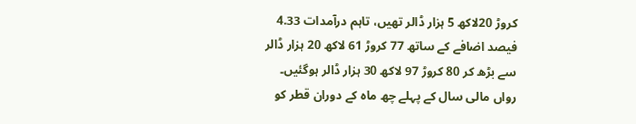کروڑ 20لاکھ 5 ہزار ڈالر تھیں، تاہم درآمدات 4.33 فیصد اضافے کے ساتھ 77 کروڑ 61 لاکھ 20 ہزار ڈالر سے بڑھ کر 80 کروڑ 97 لاکھ 30 ہزار ڈالر ہوگئیں۔
رواں مالی سال کے پہلے چھ ماہ کے دوران قطر کو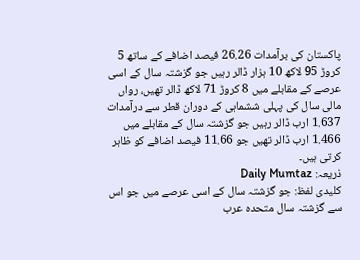پاکستان کی برآمدات 26.26 فیصد اضافے کے ساتھ 5 کروڑ 95 لاکھ 10 ہزار ڈالر رہیں جو گزشتہ سال کے اسی عرصے کے مقابلے میں 8 کروڑ 71 لاکھ ڈالر تھیں، رواں مالی سال کی پہلی ششماہی کے دوران قطر سے درآمدات 1.637 ارب ڈالر رہیں جو گزشتہ سال کے مقابلے میں 1.466 ارب ڈالر تھیں جو 11.66 فیصد اضافے کو ظاہر کرتی ہیں۔
ذریعہ: Daily Mumtaz
کلیدی لفظ: جو گزشتہ سال کے اسی عرصے میں جو اس سے گزشتہ سال متحدہ عرب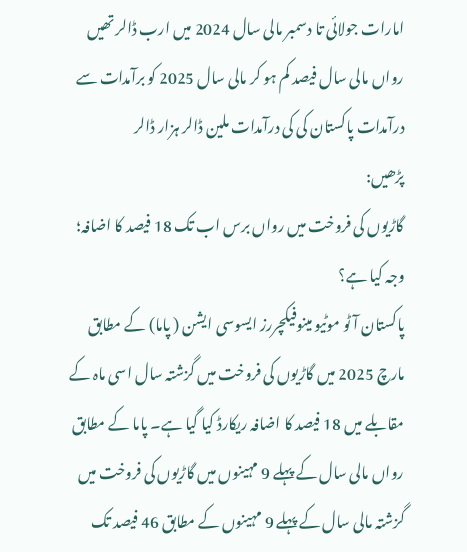امارات جولائی تا دسمبر مالی سال 2024 میں ارب ڈالر تھیں رواں مالی سال فیصد کم ہو کر مالی سال 2025 کو برآمدات سے درآمدات پاکستان کی کی درآمدات ملین ڈالر ہزار ڈالر
پڑھیں:
گاڑیوں کی فروخت میں رواں برس اب تک 18 فیصد کا اضافہ؛ وجہ کیا ہے؟
پاکستان آٹو موٹیو مینوفیکچررز ایسوسی ایشن ( پاما) کے مطابق مارچ 2025 میں گاڑیوں کی فروخت میں گزشتہ سال اسی ماہ کے مقابلے میں 18 فیصد کا اضافہ ریکارڈ کیا گیا ہے۔ پاما کے مطابق رواں مالی سال کے پہلے 9 مہینوں میں گاڑیوں کی فروخت میں گزشتہ مالی سال کے پہلے 9 مہینوں کے مطابق 46 فیصد تک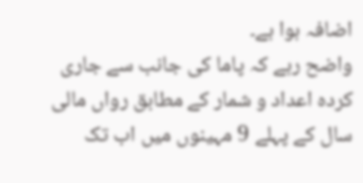اضافہ ہوا ہے۔
واضح رہے کہ پاما کی جانب سے جاری کردہ اعداد و شمار کے مطابق رواں مالی سال کے پہلے 9 مہینوں میں اب تک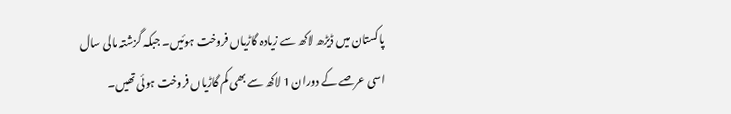پاکستان میں ڈیڑھ لاکھ سے زیادہ گاڑیاں فروخت ہوئیں۔ جبکہ گزشتہ مالی سال اسی عرصے کے دوران 1 لاکھ سے بھی کم گاڑیاں فروخت ہوئی تھیں۔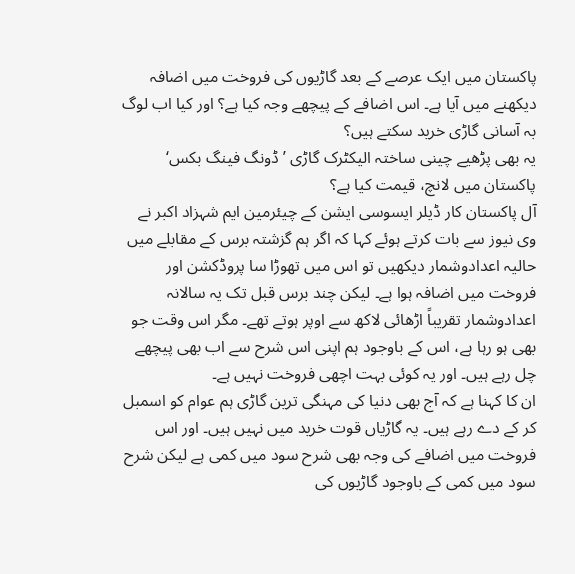پاکستان میں ایک عرصے کے بعد گاڑیوں کی فروخت میں اضافہ دیکھنے میں آیا ہے۔ اس اضافے کے پیچھے وجہ کیا ہے؟ اور کیا اب لوگ بہ آسانی گاڑی خرید سکتے ہیں؟
یہ بھی پڑھیے چینی ساختہ الیکٹرک گاڑی ’ڈونگ فینگ بکس‘ پاکستان میں لانچ، قیمت کیا ہے؟
آل پاکستان کار ڈیلر ایسوسی ایشن کے چیئرمین ایم شہزاد اکبر نے وی نیوز سے بات کرتے ہوئے کہا کہ اگر ہم گزشتہ برس کے مقابلے میں حالیہ اعدادوشمار دیکھیں تو اس میں تھوڑا سا پروڈکشن اور فروخت میں اضافہ ہوا ہے۔ لیکن چند برس قبل تک یہ سالانہ اعدادوشمار تقریباً اڑھائی لاکھ سے اوپر ہوتے تھے۔ مگر اس وقت جو بھی ہو رہا ہے، اس کے باوجود ہم اپنی اس شرح سے اب بھی پیچھے چل رہے ہیں۔ اور یہ کوئی بہت اچھی فروخت نہیں ہے۔
ان کا کہنا ہے کہ آج بھی دنیا کی مہنگی ترین گاڑی ہم عوام کو اسمبل کر کے دے رہے ہیں۔ یہ گاڑیاں قوت خرید میں نہیں ہیں۔ اور اس فروخت میں اضافے کی وجہ بھی شرح سود میں کمی ہے لیکن شرح سود میں کمی کے باوجود گاڑیوں کی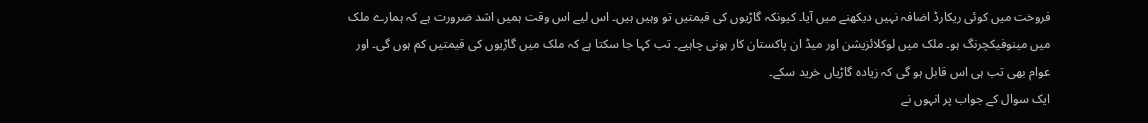فروخت میں کوئی ریکارڈ اضافہ نہیں دیکھنے میں آیا۔ کیونکہ گاڑیوں کی قیمتیں تو وہیں ہیں۔ اس لیے اس وقت ہمیں اشد ضرورت ہے کہ ہمارے ملک میں مینوفیکچرنگ ہو۔ ملک میں لوکلائزیشن اور میڈ ان پاکستان کار ہونی چاہیے۔ تب کہا جا سکتا ہے کہ ملک میں گاڑیوں کی قیمتیں کم ہوں گی۔ اور عوام بھی تب ہی اس قابل ہو گی کہ زیادہ گاڑیاں خرید سکے۔
ایک سوال کے جواب پر انہوں نے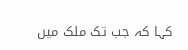کہا کہ جب تک ملک میں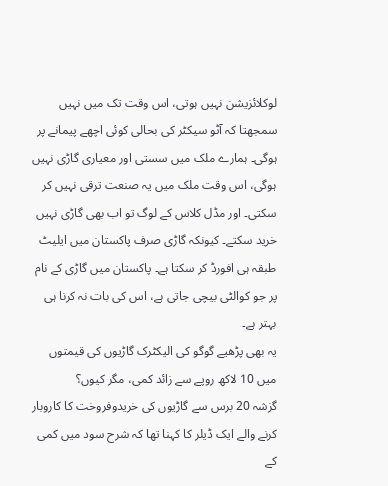لوکلائزیشن نہیں ہوتی، اس وقت تک میں نہیں سمجھتا کہ آٹو سیکٹر کی بحالی کوئی اچھے پیمانے پر ہوگی۔ ہمارے ملک میں سستی اور معیاری گاڑی نہیں ہوگی، اس وقت ملک میں یہ صنعت ترقی نہیں کر سکتی۔ اور مڈل کلاس کے لوگ تو اب بھی گاڑی نہیں خرید سکتے۔ کیونکہ گاڑی صرف پاکستان میں ایلیٹ طبقہ ہی افورڈ کر سکتا ہے۔ پاکستان میں گاڑی کے نام پر جو کوالٹی بیچی جاتی ہے، اس کی بات نہ کرنا ہی بہتر ہے۔
یہ بھی پڑھیے گوگو کی الیکٹرک گاڑیوں کی قیمتوں میں 10 لاکھ روپے سے زائد کمی، مگر کیوں؟
گزشہ 20 برس سے گاڑیوں کی خریدوفروخت کا کاروبار کرنے والے ایک ڈیلر کا کہنا تھا کہ شرح سود میں کمی کے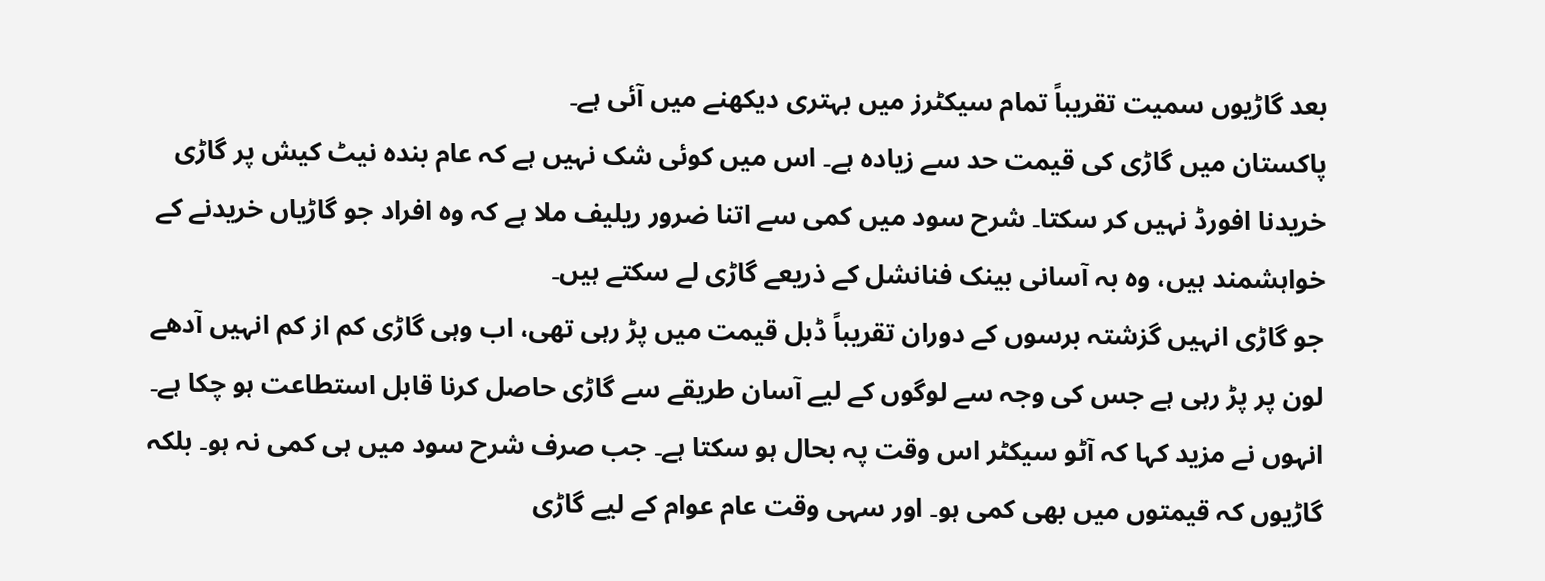بعد گاڑیوں سمیت تقریباً تمام سیکٹرز میں بہتری دیکھنے میں آئی ہے۔
پاکستان میں گاڑی کی قیمت حد سے زیادہ ہے۔ اس میں کوئی شک نہیں ہے کہ عام بندہ نیٹ کیش پر گاڑی خریدنا افورڈ نہیں کر سکتا۔ شرح سود میں کمی سے اتنا ضرور ریلیف ملا ہے کہ وہ افراد جو گاڑیاں خریدنے کے خواہشمند ہیں، وہ بہ آسانی بینک فنانشل کے ذریعے گاڑی لے سکتے ہیں۔
جو گاڑی انہیں گزشتہ برسوں کے دوران تقریباً ڈبل قیمت میں پڑ رہی تھی، اب وہی گاڑی کم از کم انہیں آدھے لون پر پڑ رہی ہے جس کی وجہ سے لوگوں کے لیے آسان طریقے سے گاڑی حاصل کرنا قابل استطاعت ہو چکا ہے۔
انہوں نے مزید کہا کہ آٹو سیکٹر اس وقت پہ بحال ہو سکتا ہے۔ جب صرف شرح سود میں ہی کمی نہ ہو۔ بلکہ گاڑیوں کہ قیمتوں میں بھی کمی ہو۔ اور سہی وقت عام عوام کے لیے گاڑی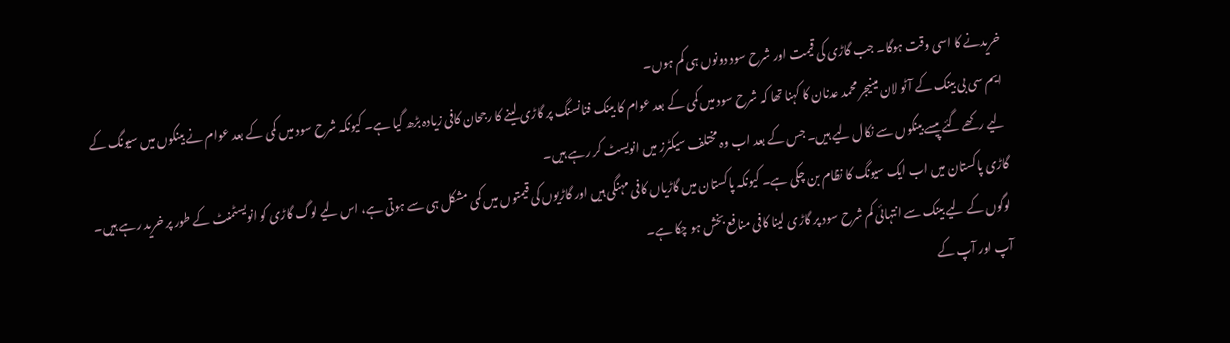خریدنے کا اسی وقت ہوگا۔ جب گاڑی کی قیمت اور شرح سود دونوں ہی کم ہوں۔
ایم سی بی بینک کے آٹو لان مینیجر محمد عدنان کا کہنا تھا کہ شرح سود میں کمی کے بعد عوام کا بینک فنانسنگ پر گاڑی لینے کا رجحان کافی زیادہ بڑھ گیا ہے۔ کیونکہ شرح سود میں کمی کے بعد عوام نے بینکوں میں سیونگ کے لیے رکھے گئے پیسے بینکوں سے نکال لیے ہیں۔ جس کے بعد اب وہ مختلف سیکٹرز میں انویسٹ کر رہے ہیں۔
گاڑی پاکستان میں اب ایک سیونگ کا نظام بن چکی ہے۔ کیونکہ پاکستان میں گاڑیاں کافی مہنگی ہیں اور گاڑیوں کی قیمتوں میں کمی مشکل ہی سے ہوتی ہے، اس لیے لوگ گاڑی کو انویسٹمنٹ کے طور پر خرید رہے ہیں۔ لوگوں کے لیے بینک سے انتہائی کم شرح سود پر گاڑی لینا کافی منافع بخش ہو چکا ہے۔
آپ اور آپ کے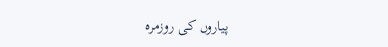پیاروں کی روزمرہ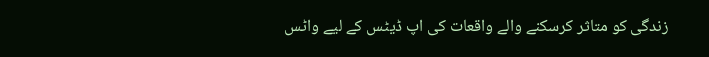زندگی کو متاثر کرسکنے والے واقعات کی اپ ڈیٹس کے لیے واٹس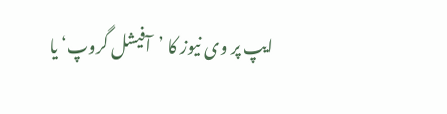ایپ پر وی نیوز کا ’آفیشل گروپ‘ یا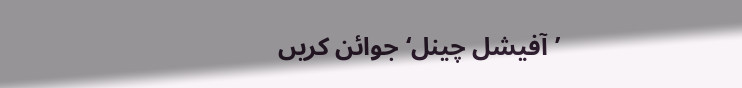’آفیشل چینل‘ جوائن کریں